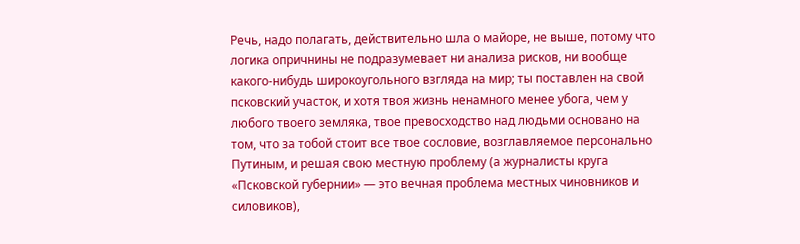Речь, надо полагать, действительно шла о майоре, не выше, потому что логика опричнины не подразумевает ни анализа рисков, ни вообще какого-нибудь широкоугольного взгляда на мир; ты поставлен на свой псковский участок, и хотя твоя жизнь ненамного менее убога, чем у любого твоего земляка, твое превосходство над людьми основано на том, что за тобой стоит все твое сословие, возглавляемое персонально Путиным, и решая свою местную проблему (а журналисты круга «Псковской губернии» — это вечная проблема местных чиновников и силовиков),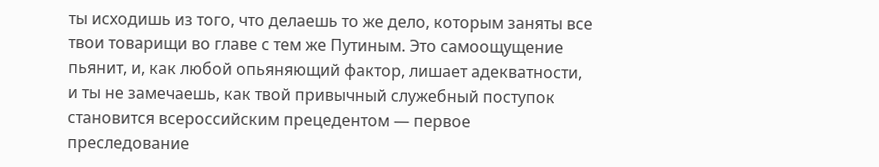ты исходишь из того, что делаешь то же дело, которым заняты все твои товарищи во главе с тем же Путиным. Это самоощущение пьянит, и, как любой опьяняющий фактор, лишает адекватности, и ты не замечаешь, как твой привычный служебный поступок становится всероссийским прецедентом — первое преследование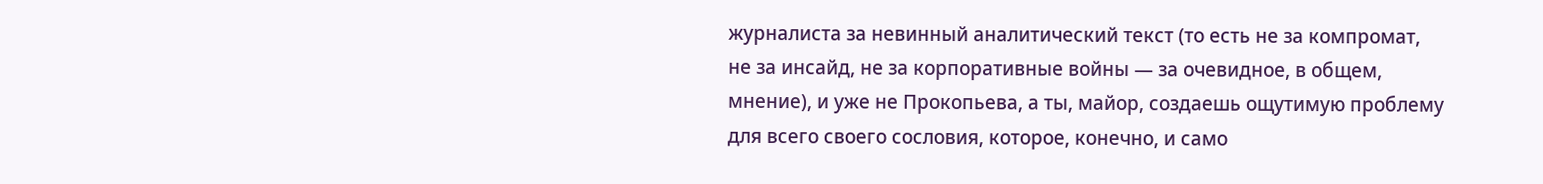журналиста за невинный аналитический текст (то есть не за компромат, не за инсайд, не за корпоративные войны — за очевидное, в общем, мнение), и уже не Прокопьева, а ты, майор, создаешь ощутимую проблему для всего своего сословия, которое, конечно, и само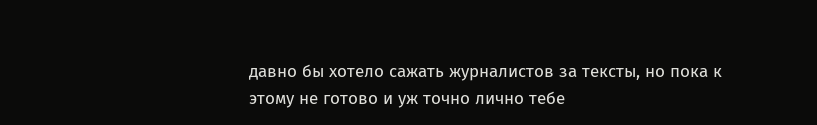давно бы хотело сажать журналистов за тексты, но пока к этому не готово и уж точно лично тебе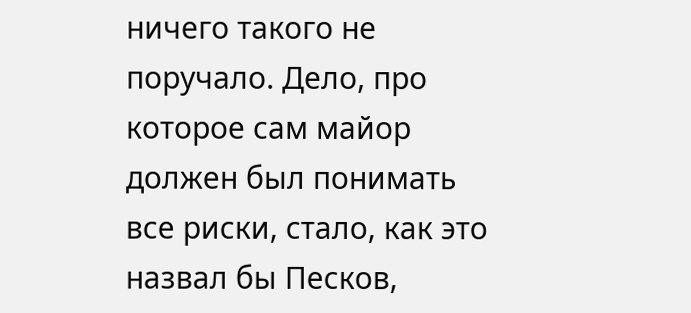ничего такого не поручало. Дело, про которое сам майор должен был понимать все риски, стало, как это назвал бы Песков,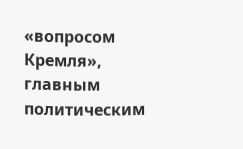«вопросом Кремля», главным политическим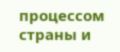процессом страны и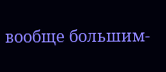вообще большим-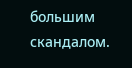большим скандалом.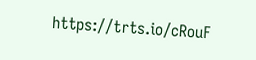https://trts.io/cRouF